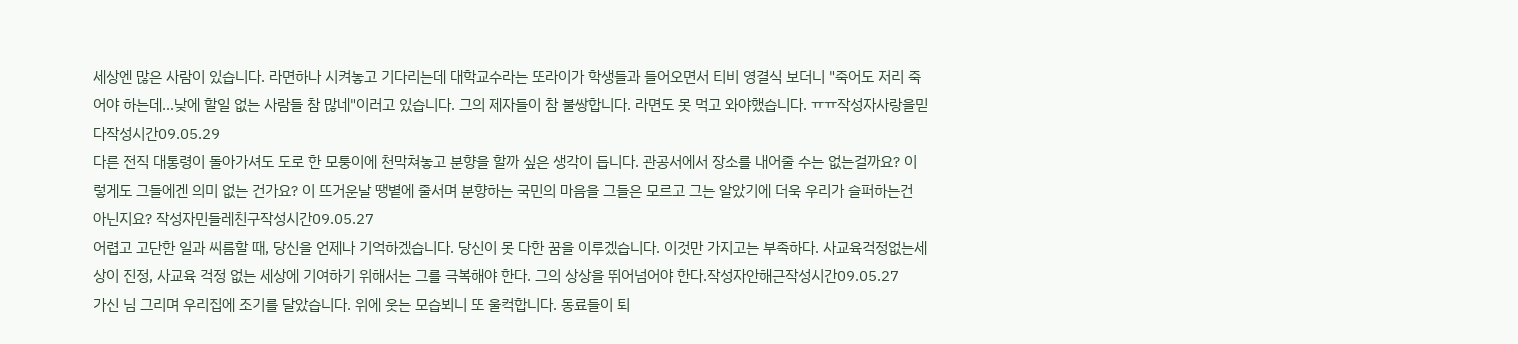세상엔 많은 사람이 있습니다. 라면하나 시켜놓고 기다리는데 대학교수라는 또라이가 학생들과 들어오면서 티비 영결식 보더니 "죽어도 저리 죽어야 하는데...낮에 할일 없는 사람들 참 많네"이러고 있습니다. 그의 제자들이 참 불쌍합니다. 라면도 못 먹고 와야했습니다. ㅠㅠ작성자사랑을믿다작성시간09.05.29
다른 전직 대통령이 돌아가셔도 도로 한 모퉁이에 천막쳐놓고 분향을 할까 싶은 생각이 듭니다. 관공서에서 장소를 내어줄 수는 없는걸까요? 이렇게도 그들에겐 의미 없는 건가요? 이 뜨거운날 땡볕에 줄서며 분향하는 국민의 마음을 그들은 모르고 그는 알았기에 더욱 우리가 슬퍼하는건 아닌지요? 작성자민들레친구작성시간09.05.27
어렵고 고단한 일과 씨름할 때, 당신을 언제나 기억하겠습니다. 당신이 못 다한 꿈을 이루겠습니다. 이것만 가지고는 부족하다. 사교육걱정없는세상이 진정, 사교육 걱정 없는 세상에 기여하기 위해서는 그를 극복해야 한다. 그의 상상을 뛰어넘어야 한다.작성자안해근작성시간09.05.27
가신 님 그리며 우리집에 조기를 달았습니다. 위에 웃는 모습뵈니 또 울컥합니다. 동료들이 퇴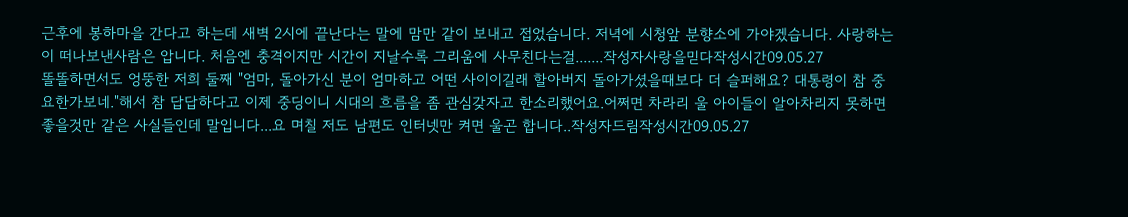근후에 봉하마을 간다고 하는데 새벽 2시에 끝난다는 말에 맘만 같이 보내고 접었습니다. 저녁에 시청앞 분향소에 가야겠습니다. 사랑하는이 떠나보낸사람은 압니다. 처음엔 충격이지만 시간이 지날수록 그리움에 사무친다는걸.......작성자사랑을믿다작성시간09.05.27
똘똘하면서도 엉뚱한 저희 둘째 "엄마, 돌아가신 분이 엄마하고 어떤 사이이길래 할아버지 돌아가셨을때보다 더 슬퍼해요? 대통령이 참 중요한가보네."해서 참 답답하다고 이제 중딩이니 시대의 흐름을 좀 관심갖자고 한소리했어요.어쩌면 차라리 울 아이들이 알아차리지 못하면 좋을것만 같은 사실들인데 말입니다...요 며칠 저도 남편도 인터넷만 켜면 울곤 합니다..작성자드림작성시간09.05.27